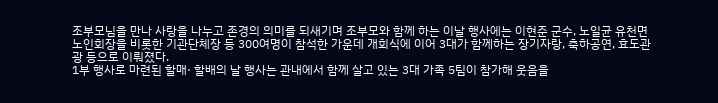조부모님을 만나 사랑을 나누고 존경의 의미를 되새기며 조부모와 함께 하는 이날 행사에는 이현준 군수, 노일균 유천면노인회장을 비롯한 기관단체장 등 300여명이 참석한 가운데 개회식에 이어 3대가 함께하는 장기자랑, 축하공연, 효도관광 등으로 이뤄졌다.
1부 행사로 마련된 할매· 할배의 날 행사는 관내에서 함께 살고 있는 3대 가족 5팀이 참가해 웃음을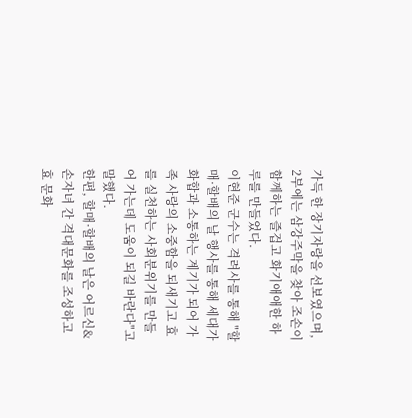가득 한 장기자랑을 선보였으며, 2부에는 삼강주막을 찾아 조손이 함께하는 즐겁고 화기애애한 하루를 만들었다.
이현준 군수는 격려사를 통해 "할매·할배의 날 행사를 통해 세대가 화합과 소통하는 계기가 되어 가족 사랑의 소중함을 되새기고 효를 실천하는 사회분위기를 만들어 가는데 도움이 되길 바란다"고 말했다.
한편, 할매·할배의 날은 어르신&손자녀 간 격대문화를 조성하고 효 문화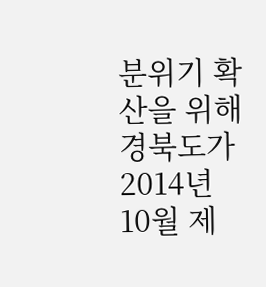분위기 확산을 위해 경북도가 2014년 10월 제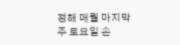정해 매월 마지막 주 토요일 손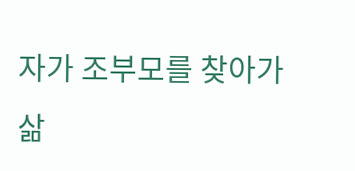자가 조부모를 찾아가 삶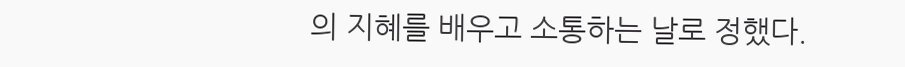의 지혜를 배우고 소통하는 날로 정했다.